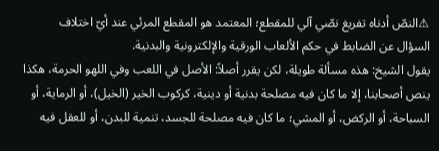⚠النصّ أدناه تفريغ نصّي آلي للمقطع؛ المعتمد هو المقطع المرئي عند أيّ اختلاف
السؤال عن الضابط في حكم الألعاب الورقية والإلكترونية والبدنية.
يقول الشيخ: هذه مسألة طويلة، لكن يقرر أصلاً: الأصل في اللعب وفي اللهو الحرمة، هكذا ينص أصحابنا، إلا ما كان فيه مصلحة بدنية أو دينية، كركوب الخير (الخيل)، أو الرماية، أو السباحة، أو الركض، أو المشي؛ ما كان فيه مصلحة للجسد، تنمية للبدن، أو للعقل فيه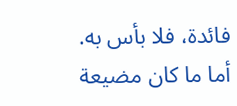فائدة، فلا بأس به.
أما ما كان مضيعة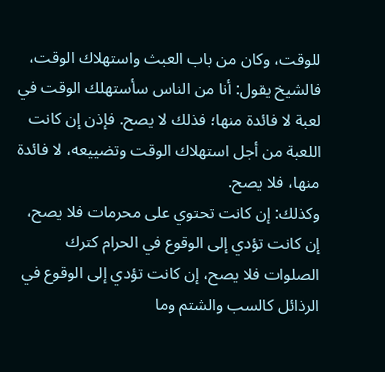للوقت، وكان من باب العبث واستهلاك الوقت، فالشيخ يقول: أنا من الناس سأستهلك الوقت في لعبة لا فائدة منها؛ فذلك لا يصح. فإذن إن كانت اللعبة من أجل استهلاك الوقت وتضييعه، لا فائدة منها، فلا يصح.
وكذلك: إن كانت تحتوي على محرمات فلا يصح، إن كانت تؤدي إلى الوقوع في الحرام كترك الصلوات فلا يصح، إن كانت تؤدي إلى الوقوع في الرذائل كالسب والشتم وما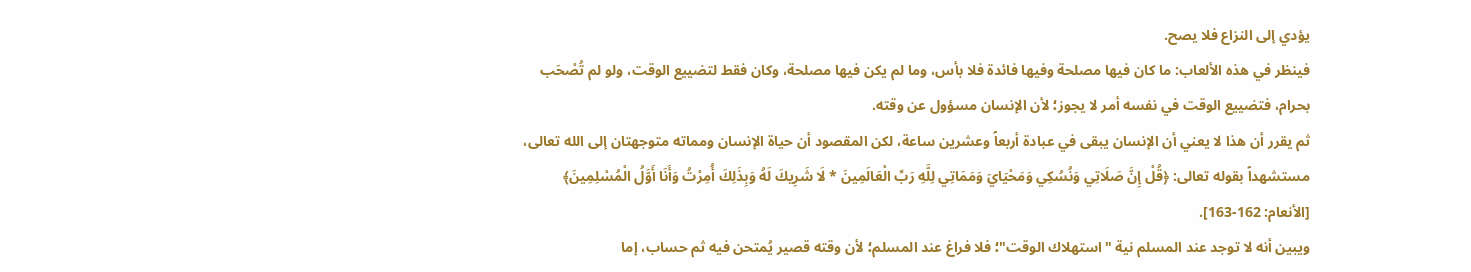يؤدي إلى النزاع فلا يصح.
فينظر في هذه الألعاب: ما كان فيها مصلحة وفيها فائدة فلا بأس، وما لم يكن فيها مصلحة، وكان فقط لتضييع الوقت، ولو لم تُصْحَب بحرام، فتضييع الوقت في نفسه أمر لا يجوز؛ لأن الإنسان مسؤول عن وقته.
ثم يقرر أن هذا لا يعني أن الإنسان يبقى في عبادة أربعاً وعشرين ساعة، لكن المقصود أن حياة الإنسان ومماته متوجهتان إلى الله تعالى، مستشهداً بقوله تعالى: ﴿قُلْ إِنَّ صَلَاتِي وَنُسُكِي وَمَحْيَايَ وَمَمَاتِي لِلَّهِ رَبِّ الْعَالَمِينَ * لَا شَرِيكَ لَهُ وَبِذَلِكَ أُمِرْتُ وَأَنَا أَوَّلُ الْمُسْلِمِينَ﴾ [الأنعام: 162-163].
ويبين أنه لا توجد عند المسلم نية "استهلاك الوقت"؛ فلا فراغ عند المسلم؛ لأن وقته قصير يُمتحن فيه ثم حساب، إما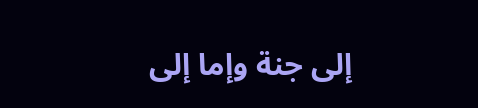إلى جنة وإما إلى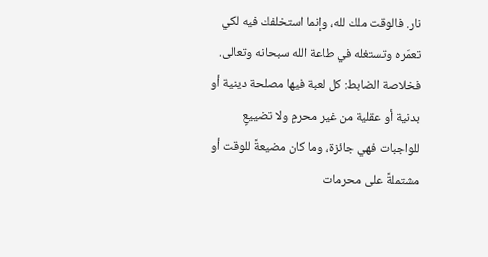نار. فالوقت ملك لله، وإنما استخلفك فيه لكي تعمّره وتستغله في طاعة الله سبحانه وتعالى.
فخلاصة الضابط: كل لعبة فيها مصلحة دينية أو بدنية أو عقلية من غير محرمٍ ولا تضييعٍ للواجبات فهي جائزة، وما كان مضيعةً للوقت أو مشتملةً على محرمات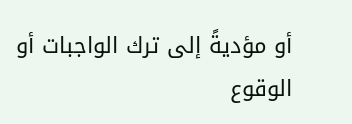أو مؤديةً إلى ترك الواجبات أو الوقوع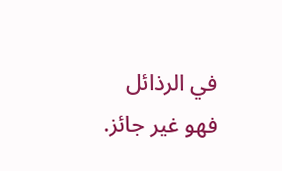في الرذائل فهو غير جائز.